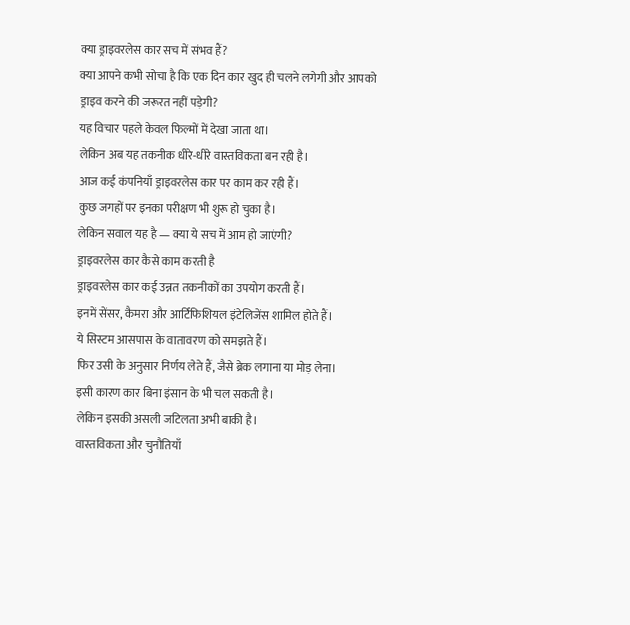क्या ड्राइवरलेस कार सच में संभव हैं?
क्या आपने कभी सोचा है कि एक दिन कार खुद ही चलने लगेगी और आपको ड्राइव करने की जरूरत नहीं पड़ेगी?
यह विचार पहले केवल फिल्मों में देखा जाता था।
लेकिन अब यह तकनीक धीरे-धीरे वास्तविकता बन रही है।
आज कई कंपनियाँ ड्राइवरलेस कार पर काम कर रही हैं।
कुछ जगहों पर इनका परीक्षण भी शुरू हो चुका है।
लेकिन सवाल यह है — क्या ये सच में आम हो जाएंगी?
ड्राइवरलेस कार कैसे काम करती है
ड्राइवरलेस कार कई उन्नत तकनीकों का उपयोग करती हैं।
इनमें सेंसर, कैमरा और आर्टिफिशियल इंटेलिजेंस शामिल होते हैं।
ये सिस्टम आसपास के वातावरण को समझते हैं।
फिर उसी के अनुसार निर्णय लेते हैं, जैसे ब्रेक लगाना या मोड़ लेना।
इसी कारण कार बिना इंसान के भी चल सकती है।
लेकिन इसकी असली जटिलता अभी बाकी है।
वास्तविकता और चुनौतियाँ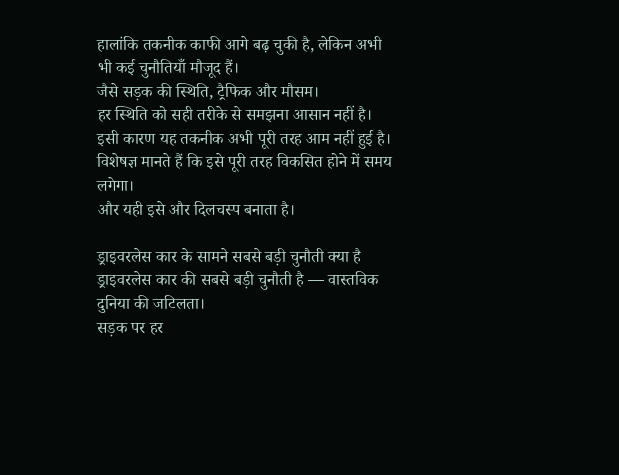हालांकि तकनीक काफी आगे बढ़ चुकी है, लेकिन अभी भी कई चुनौतियाँ मौजूद हैं।
जैसे सड़क की स्थिति, ट्रैफिक और मौसम।
हर स्थिति को सही तरीके से समझना आसान नहीं है।
इसी कारण यह तकनीक अभी पूरी तरह आम नहीं हुई है।
विशेषज्ञ मानते हैं कि इसे पूरी तरह विकसित होने में समय लगेगा।
और यही इसे और दिलचस्प बनाता है।

ड्राइवरलेस कार के सामने सबसे बड़ी चुनौती क्या है
ड्राइवरलेस कार की सबसे बड़ी चुनौती है — वास्तविक दुनिया की जटिलता।
सड़क पर हर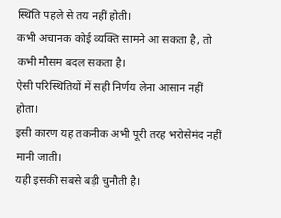स्थिति पहले से तय नहीं होती।
कभी अचानक कोई व्यक्ति सामने आ सकता है, तो कभी मौसम बदल सकता है।
ऐसी परिस्थितियों में सही निर्णय लेना आसान नहीं होता।
इसी कारण यह तकनीक अभी पूरी तरह भरोसेमंद नहीं मानी जाती।
यही इसकी सबसे बड़ी चुनौती है।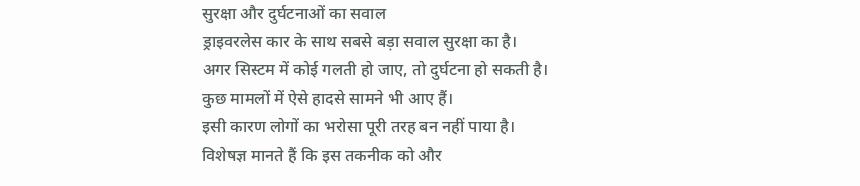सुरक्षा और दुर्घटनाओं का सवाल
ड्राइवरलेस कार के साथ सबसे बड़ा सवाल सुरक्षा का है।
अगर सिस्टम में कोई गलती हो जाए, तो दुर्घटना हो सकती है।
कुछ मामलों में ऐसे हादसे सामने भी आए हैं।
इसी कारण लोगों का भरोसा पूरी तरह बन नहीं पाया है।
विशेषज्ञ मानते हैं कि इस तकनीक को और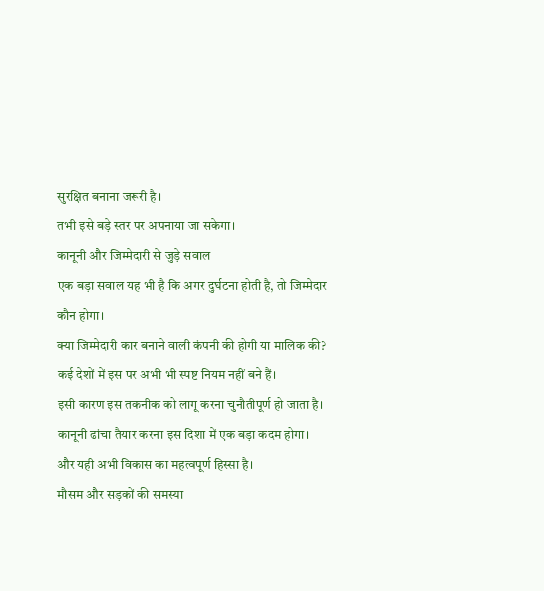सुरक्षित बनाना जरूरी है।
तभी इसे बड़े स्तर पर अपनाया जा सकेगा।
कानूनी और जिम्मेदारी से जुड़े सवाल
एक बड़ा सवाल यह भी है कि अगर दुर्घटना होती है, तो जिम्मेदार कौन होगा।
क्या जिम्मेदारी कार बनाने वाली कंपनी की होगी या मालिक की?
कई देशों में इस पर अभी भी स्पष्ट नियम नहीं बने हैं।
इसी कारण इस तकनीक को लागू करना चुनौतीपूर्ण हो जाता है।
कानूनी ढांचा तैयार करना इस दिशा में एक बड़ा कदम होगा।
और यही अभी विकास का महत्वपूर्ण हिस्सा है।
मौसम और सड़कों की समस्या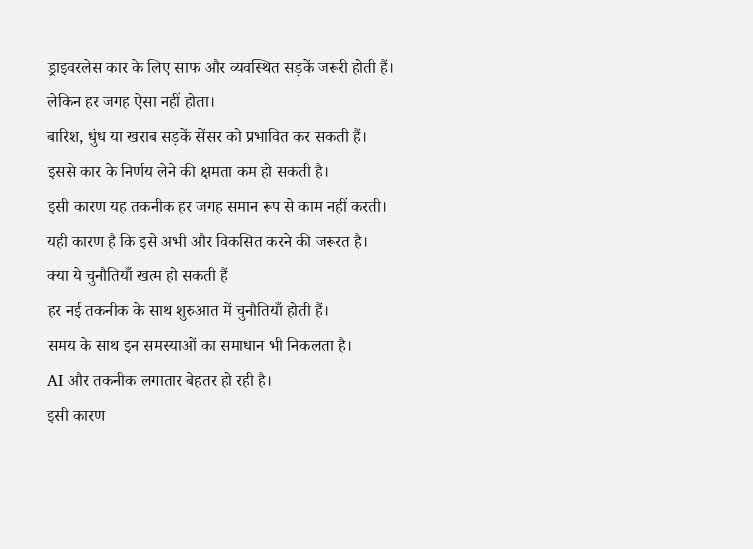ड्राइवरलेस कार के लिए साफ और व्यवस्थित सड़कें जरूरी होती हैं।
लेकिन हर जगह ऐसा नहीं होता।
बारिश, धुंध या खराब सड़कें सेंसर को प्रभावित कर सकती हैं।
इससे कार के निर्णय लेने की क्षमता कम हो सकती है।
इसी कारण यह तकनीक हर जगह समान रूप से काम नहीं करती।
यही कारण है कि इसे अभी और विकसित करने की जरूरत है।
क्या ये चुनौतियाँ खत्म हो सकती हैं
हर नई तकनीक के साथ शुरुआत में चुनौतियाँ होती हैं।
समय के साथ इन समस्याओं का समाधान भी निकलता है।
AI और तकनीक लगातार बेहतर हो रही है।
इसी कारण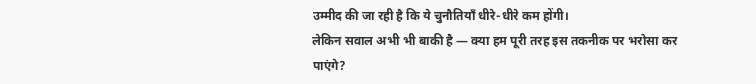उम्मीद की जा रही है कि ये चुनौतियाँ धीरे-धीरे कम होंगी।
लेकिन सवाल अभी भी बाकी है — क्या हम पूरी तरह इस तकनीक पर भरोसा कर पाएंगे?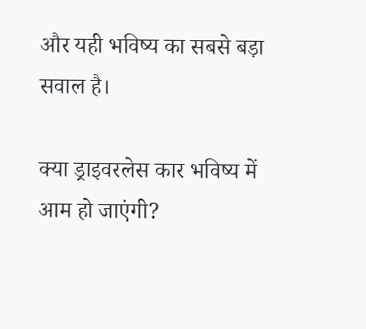और यही भविष्य का सबसे बड़ा सवाल है।

क्या ड्राइवरलेस कार भविष्य में आम हो जाएंगी?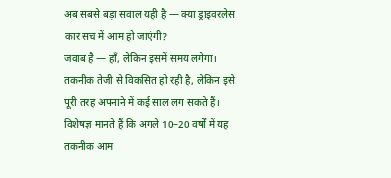अब सबसे बड़ा सवाल यही है — क्या ड्राइवरलेस कार सच में आम हो जाएंगी?
जवाब है — हाँ, लेकिन इसमें समय लगेगा।
तकनीक तेजी से विकसित हो रही है, लेकिन इसे पूरी तरह अपनाने में कई साल लग सकते हैं।
विशेषज्ञ मानते हैं कि अगले 10–20 वर्षों में यह तकनीक आम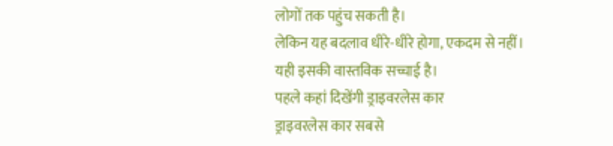लोगों तक पहुंच सकती है।
लेकिन यह बदलाव धीरे-धीरे होगा, एकदम से नहीं।
यही इसकी वास्तविक सच्चाई है।
पहले कहां दिखेंगी ड्राइवरलेस कार
ड्राइवरलेस कार सबसे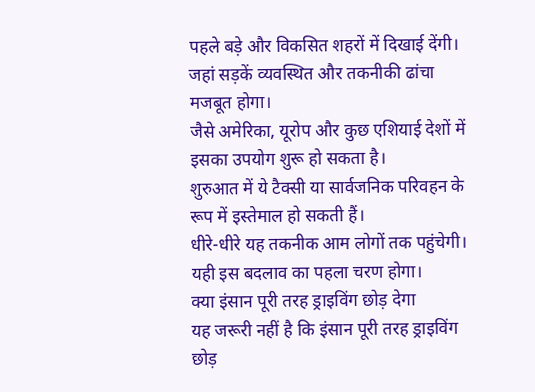पहले बड़े और विकसित शहरों में दिखाई देंगी।
जहां सड़कें व्यवस्थित और तकनीकी ढांचा मजबूत होगा।
जैसे अमेरिका, यूरोप और कुछ एशियाई देशों में इसका उपयोग शुरू हो सकता है।
शुरुआत में ये टैक्सी या सार्वजनिक परिवहन के रूप में इस्तेमाल हो सकती हैं।
धीरे-धीरे यह तकनीक आम लोगों तक पहुंचेगी।
यही इस बदलाव का पहला चरण होगा।
क्या इंसान पूरी तरह ड्राइविंग छोड़ देगा
यह जरूरी नहीं है कि इंसान पूरी तरह ड्राइविंग छोड़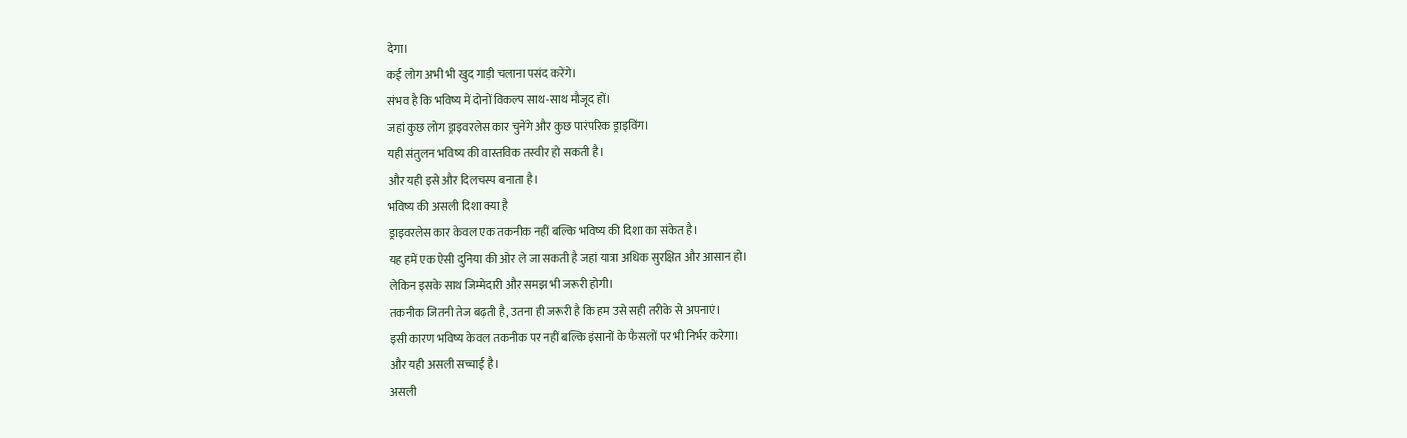देगा।
कई लोग अभी भी खुद गाड़ी चलाना पसंद करेंगे।
संभव है कि भविष्य में दोनों विकल्प साथ-साथ मौजूद हों।
जहां कुछ लोग ड्राइवरलेस कार चुनेंगे और कुछ पारंपरिक ड्राइविंग।
यही संतुलन भविष्य की वास्तविक तस्वीर हो सकती है।
और यही इसे और दिलचस्प बनाता है।
भविष्य की असली दिशा क्या है
ड्राइवरलेस कार केवल एक तकनीक नहीं बल्कि भविष्य की दिशा का संकेत है।
यह हमें एक ऐसी दुनिया की ओर ले जा सकती है जहां यात्रा अधिक सुरक्षित और आसान हो।
लेकिन इसके साथ जिम्मेदारी और समझ भी जरूरी होगी।
तकनीक जितनी तेज बढ़ती है, उतना ही जरूरी है कि हम उसे सही तरीके से अपनाएं।
इसी कारण भविष्य केवल तकनीक पर नहीं बल्कि इंसानों के फैसलों पर भी निर्भर करेगा।
और यही असली सच्चाई है।
असली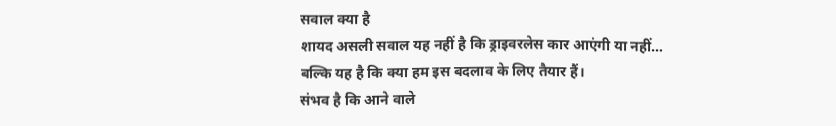सवाल क्या है
शायद असली सवाल यह नहीं है कि ड्राइवरलेस कार आएंगी या नहीं…
बल्कि यह है कि क्या हम इस बदलाव के लिए तैयार हैं।
संभव है कि आने वाले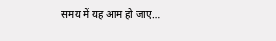समय में यह आम हो जाए…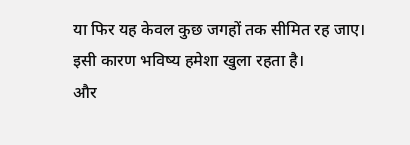या फिर यह केवल कुछ जगहों तक सीमित रह जाए।
इसी कारण भविष्य हमेशा खुला रहता है।
और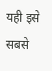यही इसे सबसे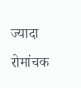ज्यादा रोमांचक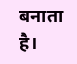बनाता है।